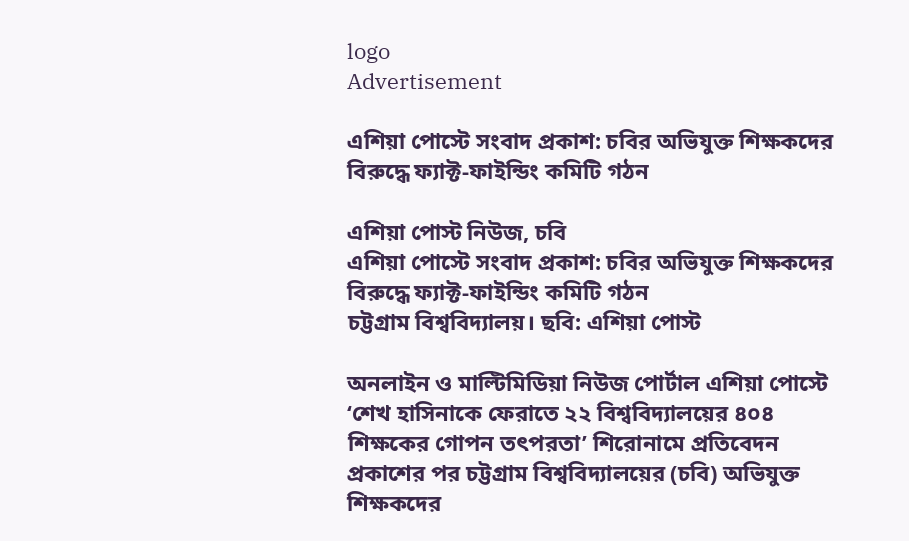logo
Advertisement

এশিয়া পোস্টে সংবাদ প্রকাশ: চবির অভিযুক্ত শিক্ষকদের বিরুদ্ধে ফ্যাক্ট-ফাইন্ডিং কমিটি গঠন

এশিয়া পোস্ট নিউজ, চবি
এশিয়া পোস্টে সংবাদ প্রকাশ: চবির অভিযুক্ত শিক্ষকদের বিরুদ্ধে ফ্যাক্ট-ফাইন্ডিং কমিটি গঠন
চট্টগ্রাম বিশ্ববিদ্যালয়। ছবি: এশিয়া পোস্ট

অনলাইন ও মাল্টিমিডিয়া নিউজ পোর্টাল এশিয়া পোস্টে ‘শেখ হাসিনাকে ফেরাতে ২২ বিশ্ববিদ্যালয়ের ৪০৪ শিক্ষকের গোপন তৎপরতা’ শিরোনামে প্রতিবেদন প্রকাশের পর চট্টগ্রাম বিশ্ববিদ্যালয়ের (চবি) অভিযুক্ত শিক্ষকদের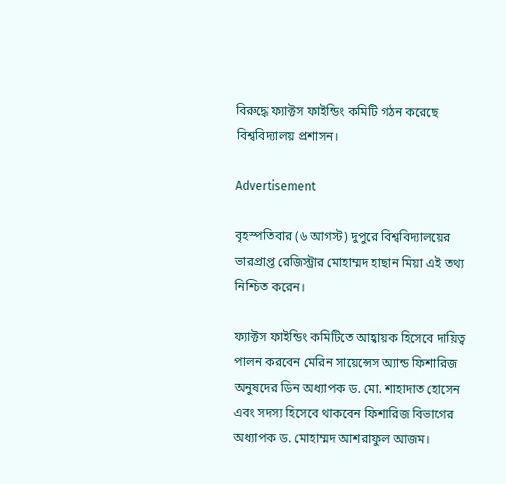বিরুদ্ধে ফ্যাক্টস ফাইন্ডিং কমিটি গঠন করেছে বিশ্ববিদ্যালয় প্রশাসন।

Advertisement

বৃহস্পতিবার (৬ আগস্ট) দুপুরে বিশ্ববিদ্যালয়ের ভারপ্রাপ্ত রেজিস্ট্রার মোহাম্মদ হাছান মিয়া এই তথ্য নিশ্চিত করেন।

ফ্যাক্টস ফাইন্ডিং কমিটিতে আহ্বায়ক হিসেবে দায়িত্ব পালন করবেন মেরিন সায়েন্সেস অ্যান্ড ফিশারিজ অনুষদের ডিন অধ্যাপক ড. মো. শাহাদাত হোসেন এবং সদস্য হিসেবে থাকবেন ফিশারিজ বিভাগের অধ্যাপক ড. মোহাম্মদ আশরাফুল আজম।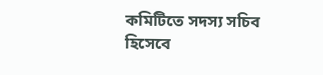কমিটিতে সদস্য সচিব হিসেবে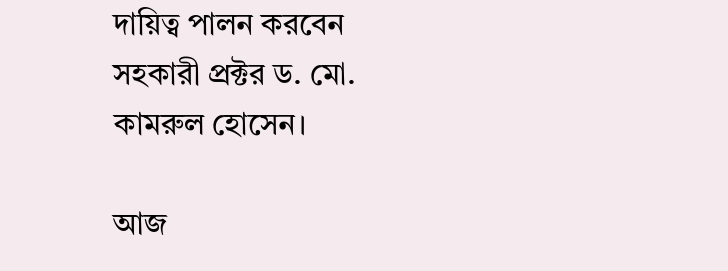দায়িত্ব পালন করবেন সহকারী প্রক্টর ড. মো. কামরুল হোসেন।

আজ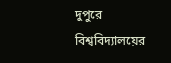দুপুরে বিশ্ববিদ্যালয়ের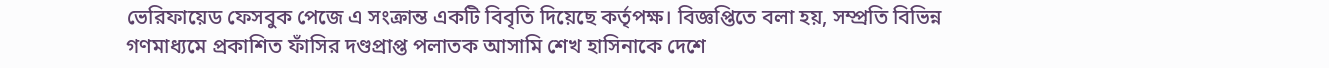ভেরিফায়েড ফেসবুক পেজে এ সংক্রান্ত একটি বিবৃতি দিয়েছে কর্তৃপক্ষ। বিজ্ঞপ্তিতে বলা হয়, সম্প্রতি বিভিন্ন গণমাধ্যমে প্রকাশিত ফাঁসির দণ্ডপ্রাপ্ত পলাতক আসামি শেখ হাসিনাকে দেশে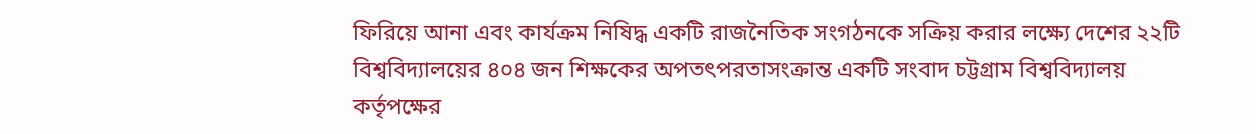ফিরিয়ে আনা এবং কার্যক্রম নিষিদ্ধ একটি রাজনৈতিক সংগঠনকে সক্রিয় করার লক্ষ্যে দেশের ২২টি বিশ্ববিদ্যালয়ের ৪০৪ জন শিক্ষকের অপতৎপরতাসংক্রান্ত একটি সংবাদ চট্টগ্রাম বিশ্ববিদ্যালয় কর্তৃপক্ষের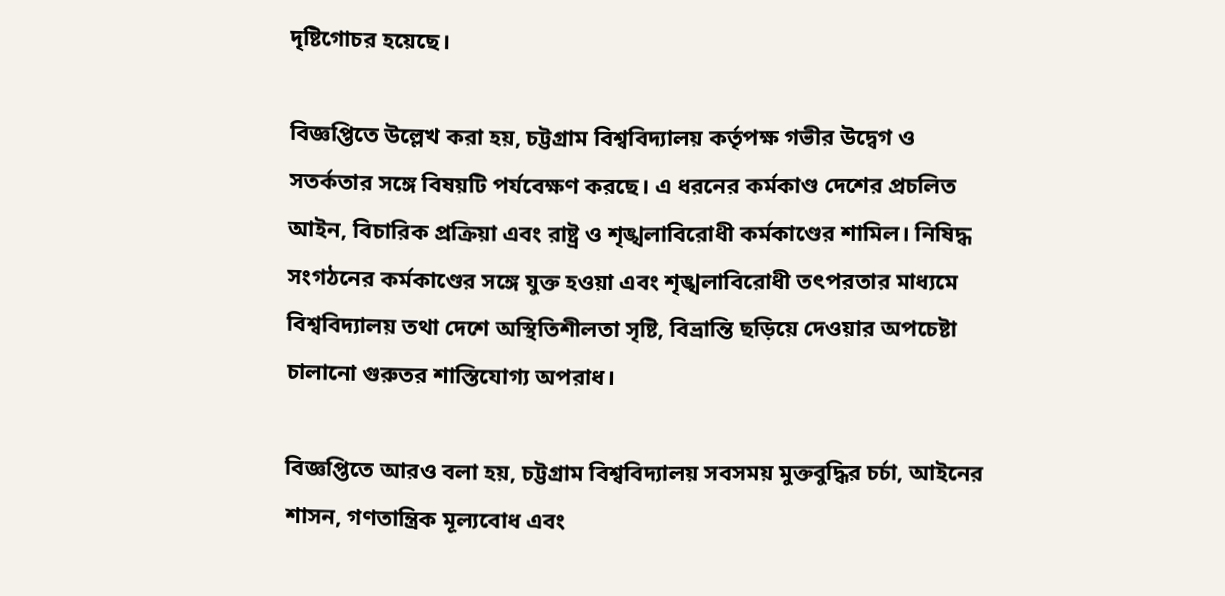দৃষ্টিগোচর হয়েছে।

বিজ্ঞপ্তিতে উল্লেখ করা হয়, চট্টগ্রাম বিশ্ববিদ্যালয় কর্তৃপক্ষ গভীর উদ্বেগ ও সতর্কতার সঙ্গে বিষয়টি পর্যবেক্ষণ করছে। এ ধরনের কর্মকাণ্ড দেশের প্রচলিত আইন, বিচারিক প্রক্রিয়া এবং রাষ্ট্র ও শৃঙ্খলাবিরোধী কর্মকাণ্ডের শামিল। নিষিদ্ধ সংগঠনের কর্মকাণ্ডের সঙ্গে যুক্ত হওয়া এবং শৃঙ্খলাবিরোধী তৎপরতার মাধ্যমে বিশ্ববিদ্যালয় তথা দেশে অস্থিতিশীলতা সৃষ্টি, বিভ্রান্তি ছড়িয়ে দেওয়ার অপচেষ্টা চালানো গুরুতর শাস্তিযোগ্য অপরাধ।

বিজ্ঞপ্তিতে আরও বলা হয়, চট্টগ্রাম বিশ্ববিদ্যালয় সবসময় মুক্তবুদ্ধির চর্চা, আইনের শাসন, গণতান্ত্রিক মূল্যবোধ এবং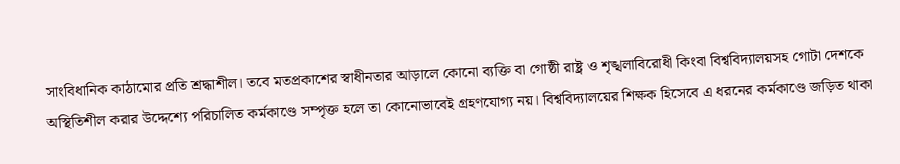সাংবিধানিক কাঠামোর প্রতি শ্রদ্ধাশীল। তবে মতপ্রকাশের স্বাধীনতার আড়ালে কোনো ব্যক্তি বা গোষ্ঠী রাষ্ট্র ও শৃঙ্খলাবিরোধী কিংবা বিশ্ববিদ্যালয়সহ গোটা দেশকে অস্থিতিশীল করার উদ্দেশ্যে পরিচালিত কর্মকাণ্ডে সম্পৃক্ত হলে তা কোনোভাবেই গ্রহণযোগ্য নয়। বিশ্ববিদ্যালয়ের শিক্ষক হিসেবে এ ধরনের কর্মকাণ্ডে জড়িত থাকা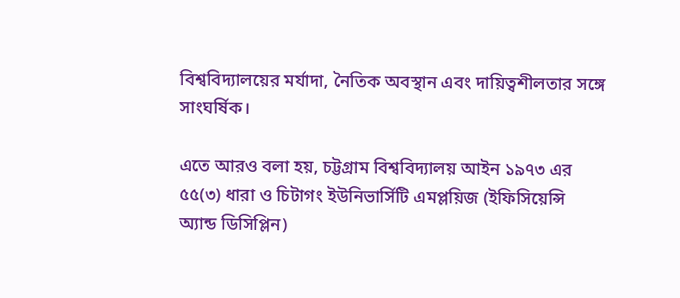বিশ্ববিদ্যালয়ের মর্যাদা, নৈতিক অবস্থান এবং দায়িত্বশীলতার সঙ্গে সাংঘর্ষিক।

এতে আরও বলা হয়, চট্টগ্রাম বিশ্ববিদ্যালয় আইন ১৯৭৩ এর ৫৫(৩) ধারা ও চিটাগং ইউনিভার্সিটি এমপ্লয়িজ (ইফিসিয়েন্সি অ্যান্ড ডিসিপ্লিন)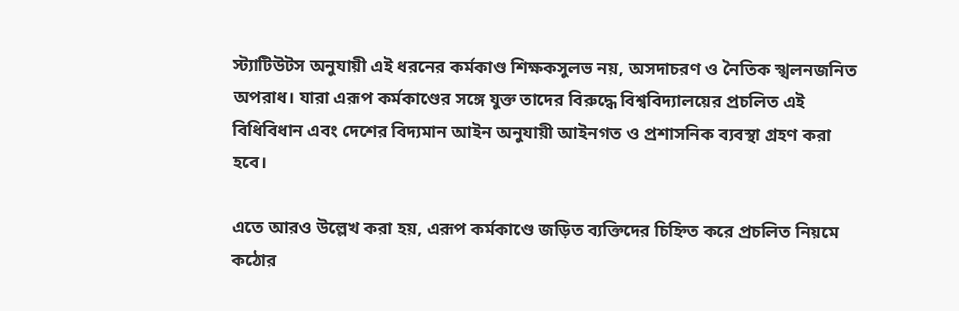স্ট্যাটিউটস অনুযায়ী এই ধরনের কর্মকাণ্ড শিক্ষকসুলভ নয়, অসদাচরণ ও নৈতিক স্খলনজনিত অপরাধ। যারা এরূপ কর্মকাণ্ডের সঙ্গে যুক্ত তাদের বিরুদ্ধে বিশ্ববিদ্যালয়ের প্রচলিত এই বিধিবিধান এবং দেশের বিদ্যমান আইন অনুযায়ী আইনগত ও প্রশাসনিক ব্যবস্থা গ্রহণ করা হবে।

এতে আরও উল্লেখ করা হয়, এরূপ কর্মকাণ্ডে জড়িত ব্যক্তিদের চিহ্নিত করে প্রচলিত নিয়মে কঠোর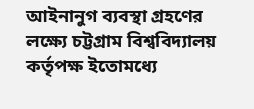আইনানুগ ব্যবস্থা গ্রহণের লক্ষ্যে চট্টগ্রাম বিশ্ববিদ্যালয় কর্তৃপক্ষ ইতোমধ্যে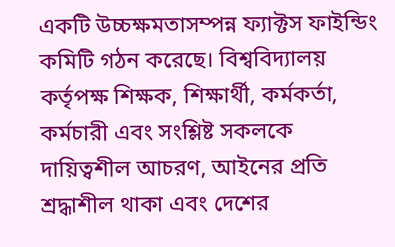একটি উচ্চক্ষমতাসম্পন্ন ফ্যাক্টস ফাইন্ডিং কমিটি গঠন করেছে। বিশ্ববিদ্যালয় কর্তৃপক্ষ শিক্ষক, শিক্ষার্থী, কর্মকর্তা, কর্মচারী এবং সংশ্লিষ্ট সকলকে দায়িত্বশীল আচরণ, আইনের প্রতি শ্রদ্ধাশীল থাকা এবং দেশের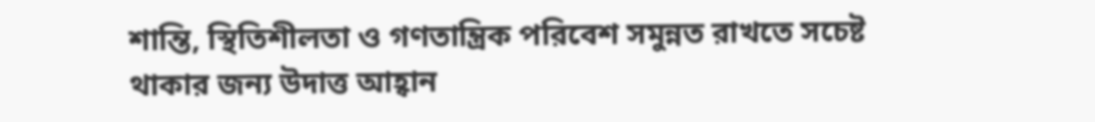শান্তি, স্থিতিশীলতা ও গণতান্ত্রিক পরিবেশ সমুন্নত রাখতে সচেষ্ট থাকার জন্য উদাত্ত আহ্বান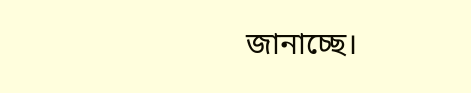জানাচ্ছে।